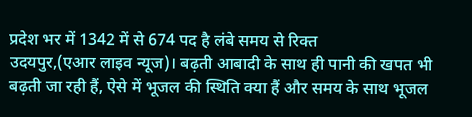प्रदेश भर में 1342 में से 674 पद है लंबे समय से रिक्त
उदयपुर,(एआर लाइव न्यूज)। बढ़ती आबादी के साथ ही पानी की खपत भी बढ़ती जा रही हैं, ऐसे में भूजल की स्थिति क्या हैं और समय के साथ भूजल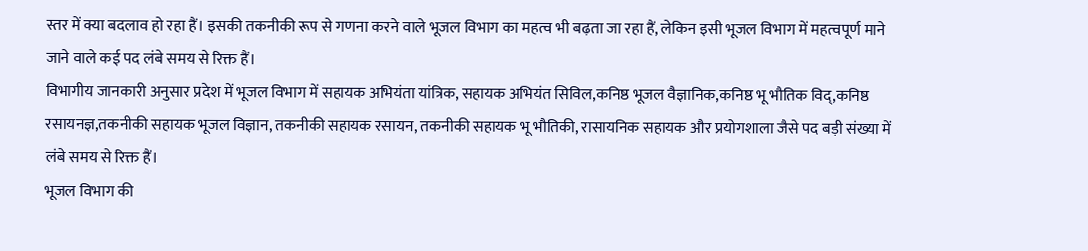स्तर में क्या बदलाव हो रहा हैं। इसकी तकनीकी रूप से गणना करने वाले भूजल विभाग का महत्व भी बढ़ता जा रहा हैं, लेकिन इसी भूजल विभाग में महत्वपूर्ण माने जाने वाले कई पद लंबे समय से रिक्त हैं।
विभागीय जानकारी अनुसार प्रदेश में भूजल विभाग में सहायक अभियंता यांत्रिक, सहायक अभियंत सिविल,कनिष्ठ भूजल वैज्ञानिक,कनिष्ठ भू भौतिक विद्,कनिष्ठ रसायनज्ञ,तकनीकी सहायक भूजल विज्ञान, तकनीकी सहायक रसायन, तकनीकी सहायक भू भौतिकी, रासायनिक सहायक और प्रयोगशाला जैसे पद बड़ी संख्या में लंबे समय से रिक्त हैं।
भूजल विभाग की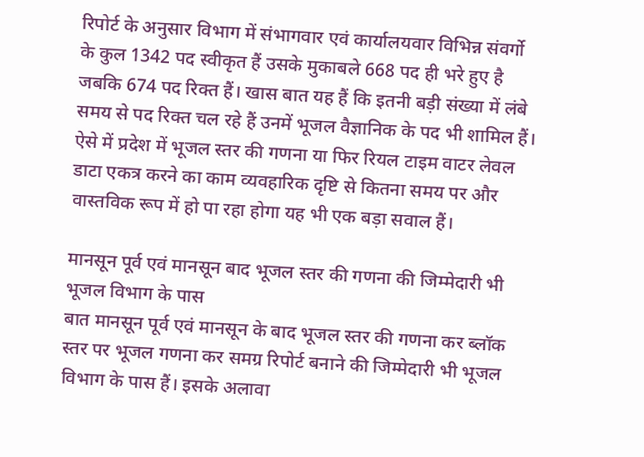रिपोर्ट के अनुसार विभाग में संभागवार एवं कार्यालयवार विभिन्न संवर्गो के कुल 1342 पद स्वीकृत हैं उसके मुकाबले 668 पद ही भरे हुए है जबकि 674 पद रिक्त हैं। खास बात यह हैं कि इतनी बड़ी संख्या में लंबे समय से पद रिक्त चल रहे हैं उनमें भूजल वैज्ञानिक के पद भी शामिल हैं। ऐसे में प्रदेश में भूजल स्तर की गणना या फिर रियल टाइम वाटर लेवल डाटा एकत्र करने का काम व्यवहारिक दृष्टि से कितना समय पर और वास्तविक रूप में हो पा रहा होगा यह भी एक बड़ा सवाल हैं।

मानसून पूर्व एवं मानसून बाद भूजल स्तर की गणना की जिम्मेदारी भी भूजल विभाग के पास
बात मानसून पूर्व एवं मानसून के बाद भूजल स्तर की गणना कर ब्लॉक स्तर पर भूजल गणना कर समग्र रिपोर्ट बनाने की जिम्मेदारी भी भूजल विभाग के पास हैं। इसके अलावा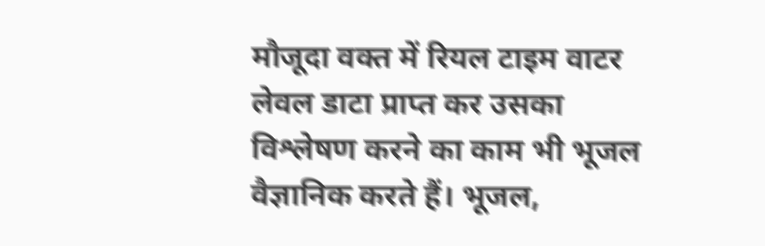मौजूदा वक्त में रियल टाइम वाटर लेवल डाटा प्राप्त कर उसका विश्लेषण करने का काम भी भूजल वैज्ञानिक करते हैं। भूजल,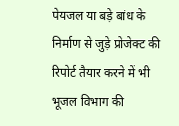पेयजल या बड़े बांध के निर्माण से जुड़े प्रोजेक्ट की रिपोर्ट तैयार करने में भी भूजल विभाग की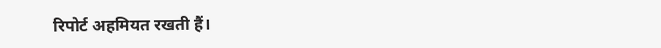रिपोर्ट अहमियत रखती हैं।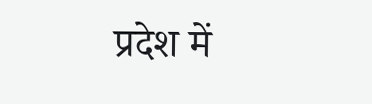प्रदेश में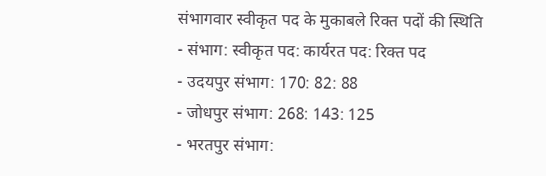संभागवार स्वीकृत पद के मुकाबले रिक्त पदों की स्थिति
- संभाग: स्वीकृत पद: कार्यरत पद: रिक्त पद
- उदयपुर संभाग: 170: 82: 88
- जोधपुर संभाग: 268: 143: 125
- भरतपुर संभाग: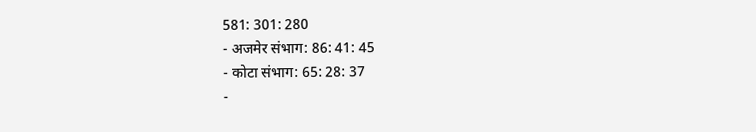581: 301: 280
- अजमेर संभाग: 86: 41: 45
- कोटा संभाग: 65: 28: 37
-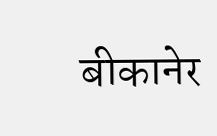बीकानेर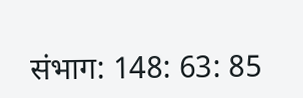संभाग: 148: 63: 85